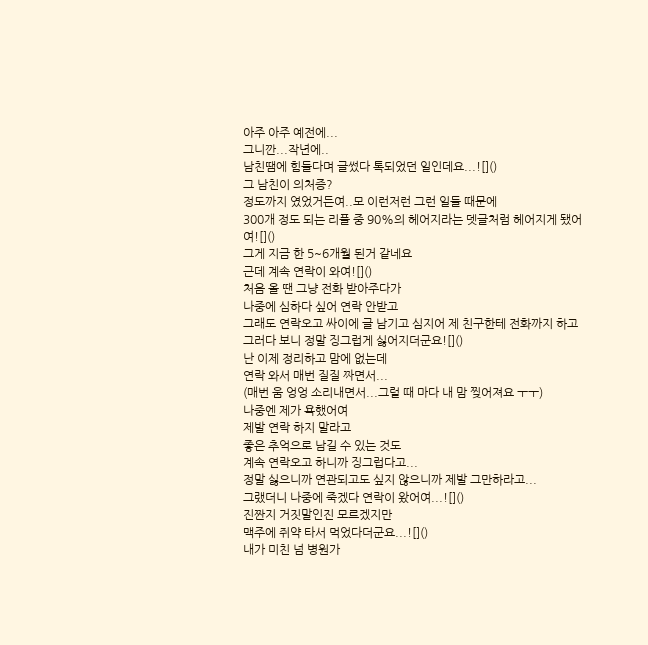아주 아주 예전에...
그니깐...작년에..
남친땜에 힘들다며 글썼다 톡되었던 일인데요...![]()
그 남친이 의처증?
정도까지 였었거든여..모 이런저런 그런 일들 때문에
300개 정도 되는 리플 중 90%의 헤어지라는 뎃글처럼 헤어지게 됐어여![]()
그게 지금 한 5~6개월 된거 같네요
근데 계속 연락이 와여![]()
처음 올 땐 그냥 전화 받아주다가
나중에 심하다 싶어 연락 안받고
그래도 연락오고 싸이에 글 남기고 심지어 제 친구한테 전화까지 하고
그러다 보니 정말 징그럽게 싫어지더군요![]()
난 이제 정리하고 맘에 없는데
연락 와서 매번 질질 짜면서...
(매번 움 엉엉 소리내면서...그럴 때 마다 내 맘 찢어져요 ㅜㅜ)
나중엔 제가 욕했어여
제발 연락 하지 말라고
좋은 추억으로 남길 수 있는 것도
계속 연락오고 하니까 징그럽다고...
정말 싫으니까 연관되고도 싶지 않으니까 제발 그만하라고...
그랬더니 나중에 죽겠다 연락이 왔어여...![]()
진짠지 거짓말인진 모르겠지만
맥주에 쥐약 타서 먹었다더군요...![]()
내가 미친 넘 병원가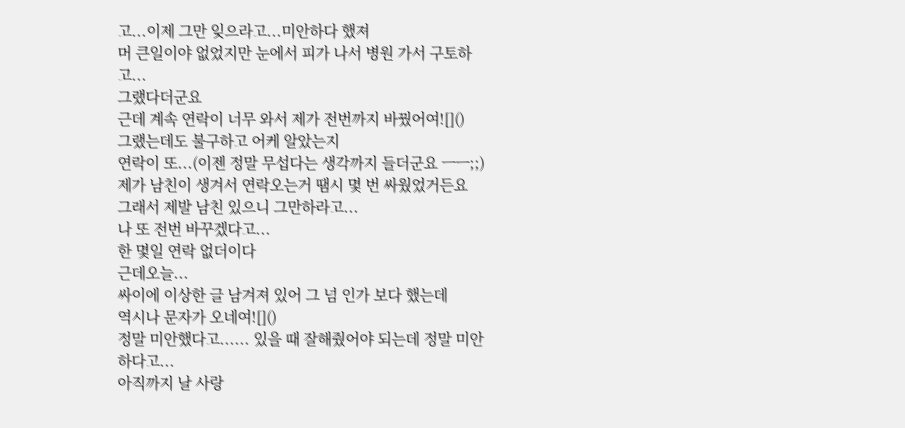고...이제 그만 잊으라고...미안하다 했져
머 큰일이야 없었지만 눈에서 피가 나서 병원 가서 구토하고...
그랬다더군요
근데 계속 연락이 너무 와서 제가 전번까지 바꿨어여![]()
그랬는데도 불구하고 어케 알았는지
연락이 또...(이젠 정말 무섭다는 생각까지 들더군요 ㅡㅡ;;)
제가 남친이 생겨서 연락오는거 땜시 몇 번 싸웠었거든요
그래서 제발 남친 있으니 그만하라고...
나 또 전번 바꾸겠다고...
한 몇일 연락 없더이다
근데오늘...
싸이에 이상한 글 남겨져 있어 그 넘 인가 보다 했는데
역시나 문자가 오네여![]()
정말 미안했다고...... 있을 때 잘해줬어야 되는데 정말 미안하다고...
아직까지 날 사랑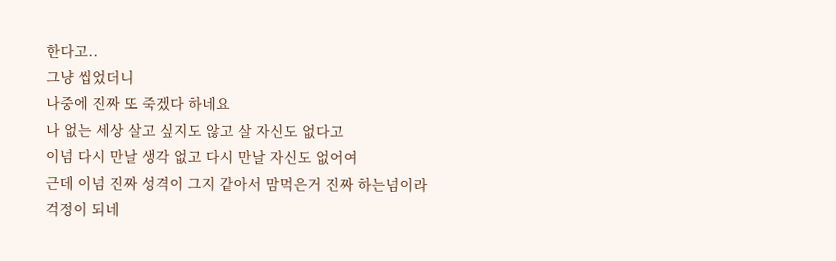한다고..
그냥 씹었더니
나중에 진짜 또 죽겠다 하네요
나 없는 세상 살고 싶지도 않고 살 자신도 없다고
이넘 다시 만날 생각 없고 다시 만날 자신도 없어여
근데 이넘 진짜 성격이 그지 같아서 맘먹은거 진짜 하는넘이라
걱정이 되네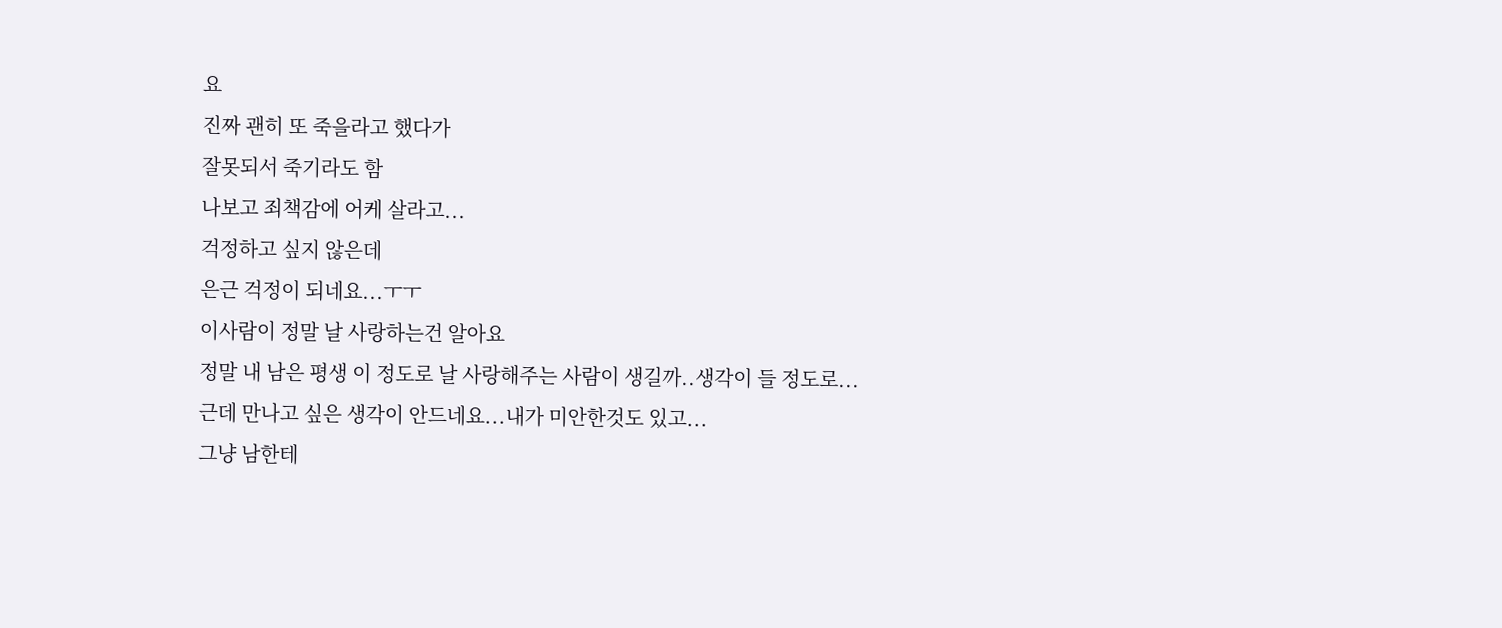요
진짜 괜히 또 죽을라고 했다가
잘못되서 죽기라도 함
나보고 죄책감에 어케 살라고...
걱정하고 싶지 않은데
은근 걱정이 되네요...ㅜㅜ
이사람이 정말 날 사랑하는건 알아요
정말 내 남은 평생 이 정도로 날 사랑해주는 사람이 생길까..생각이 들 정도로...
근데 만나고 싶은 생각이 안드네요...내가 미안한것도 있고...
그냥 남한테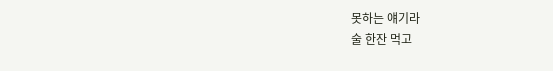못하는 얘기라
술 한잔 먹고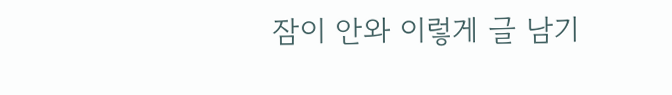잠이 안와 이렇게 글 남기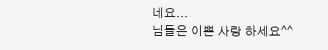네요...
님들은 이쁜 사랑 하세요^^